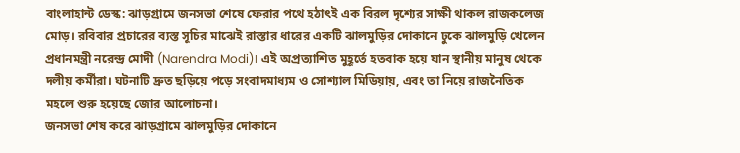বাংলাহান্ট ডেস্ক: ঝাড়গ্রামে জনসভা শেষে ফেরার পথে হঠাৎই এক বিরল দৃশ্যের সাক্ষী থাকল রাজকলেজ মোড়। রবিবার প্রচারের ব্যস্ত সূচির মাঝেই রাস্তার ধারের একটি ঝালমুড়ির দোকানে ঢুকে ঝালমুড়ি খেলেন প্রধানমন্ত্রী নরেন্দ্র মোদী (Narendra Modi)। এই অপ্রত্যাশিত মুহূর্তে হতবাক হয়ে যান স্থানীয় মানুষ থেকে দলীয় কর্মীরা। ঘটনাটি দ্রুত ছড়িয়ে পড়ে সংবাদমাধ্যম ও সোশ্যাল মিডিয়ায়, এবং তা নিয়ে রাজনৈতিক মহলে শুরু হয়েছে জোর আলোচনা।
জনসভা শেষ করে ঝাড়গ্রামে ঝালমুড়ির দোকানে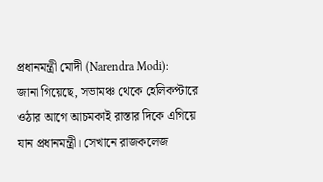প্রধানমন্ত্রী মোদী (Narendra Modi):
জানা গিয়েছে, সভামঞ্চ থেকে হেলিকপ্টারে ওঠার আগে আচমকাই রাস্তার দিকে এগিয়ে যান প্রধানমন্ত্রী। সেখানে রাজকলেজ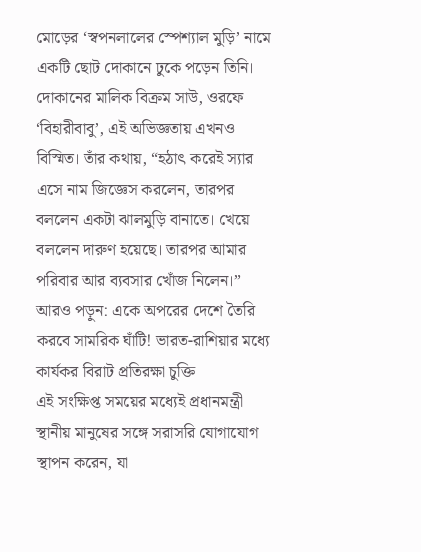মোড়ের ‘স্বপনলালের স্পেশ্যাল মুড়ি’ নামে একটি ছোট দোকানে ঢুকে পড়েন তিনি। দোকানের মালিক বিক্রম সাউ, ওরফে ‘বিহারীবাবু’, এই অভিজ্ঞতায় এখনও বিস্মিত। তাঁর কথায়, “হঠাৎ করেই স্যার এসে নাম জিজ্ঞেস করলেন, তারপর বললেন একটা ঝালমুড়ি বানাতে। খেয়ে বললেন দারুণ হয়েছে। তারপর আমার পরিবার আর ব্যবসার খোঁজ নিলেন।”
আরও পড়ুন: একে অপরের দেশে তৈরি করবে সামরিক ঘাঁটি! ভারত-রাশিয়ার মধ্যে কার্যকর বিরাট প্রতিরক্ষা চুক্তি
এই সংক্ষিপ্ত সময়ের মধ্যেই প্রধানমন্ত্রী স্থানীয় মানুষের সঙ্গে সরাসরি যোগাযোগ স্থাপন করেন, যা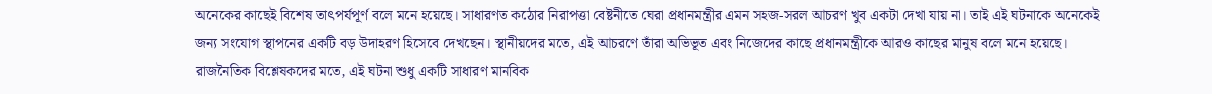অনেকের কাছেই বিশেষ তাৎপর্যপূর্ণ বলে মনে হয়েছে। সাধারণত কঠোর নিরাপত্তা বেষ্টনীতে ঘেরা প্রধানমন্ত্রীর এমন সহজ-সরল আচরণ খুব একটা দেখা যায় না। তাই এই ঘটনাকে অনেকেই জন্য সংযোগ স্থাপনের একটি বড় উদাহরণ হিসেবে দেখছেন। স্থানীয়দের মতে, এই আচরণে তাঁরা অভিভূত এবং নিজেদের কাছে প্রধানমন্ত্রীকে আরও কাছের মানুষ বলে মনে হয়েছে।
রাজনৈতিক বিশ্লেষকদের মতে, এই ঘটনা শুধু একটি সাধারণ মানবিক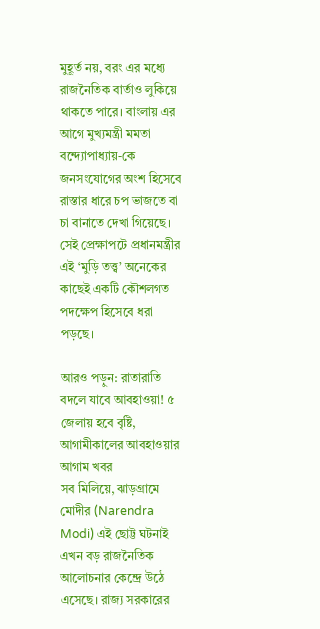মুহূর্ত নয়, বরং এর মধ্যে রাজনৈতিক বার্তাও লুকিয়ে থাকতে পারে। বাংলায় এর আগে মুখ্যমন্ত্রী মমতা বন্দ্যোপাধ্যায়-কে জনসংযোগের অংশ হিসেবে রাস্তার ধারে চপ ভাজতে বা চা বানাতে দেখা গিয়েছে। সেই প্রেক্ষাপটে প্রধানমন্ত্রীর এই ‘মুড়ি তত্ত্ব’ অনেকের কাছেই একটি কৌশলগত পদক্ষেপ হিসেবে ধরা পড়ছে।

আরও পড়ুন: রাতারাতি বদলে যাবে আবহাওয়া! ৫ জেলায় হবে বৃষ্টি, আগামীকালের আবহাওয়ার আগাম খবর
সব মিলিয়ে, ঝাড়গ্রামে মোদীর (Narendra Modi) এই ছোট্ট ঘটনাই এখন বড় রাজনৈতিক আলোচনার কেন্দ্রে উঠে এসেছে। রাজ্য সরকারের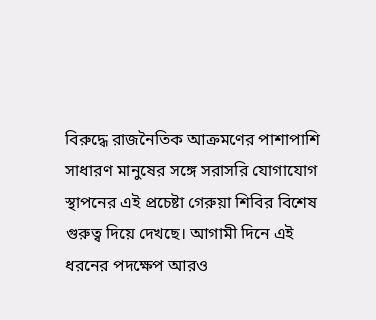বিরুদ্ধে রাজনৈতিক আক্রমণের পাশাপাশি সাধারণ মানুষের সঙ্গে সরাসরি যোগাযোগ স্থাপনের এই প্রচেষ্টা গেরুয়া শিবির বিশেষ গুরুত্ব দিয়ে দেখছে। আগামী দিনে এই ধরনের পদক্ষেপ আরও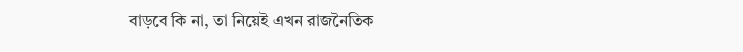বাড়বে কি না, তা নিয়েই এখন রাজনৈতিক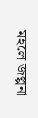মহলে জল্পনা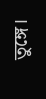তুঙ্গে।